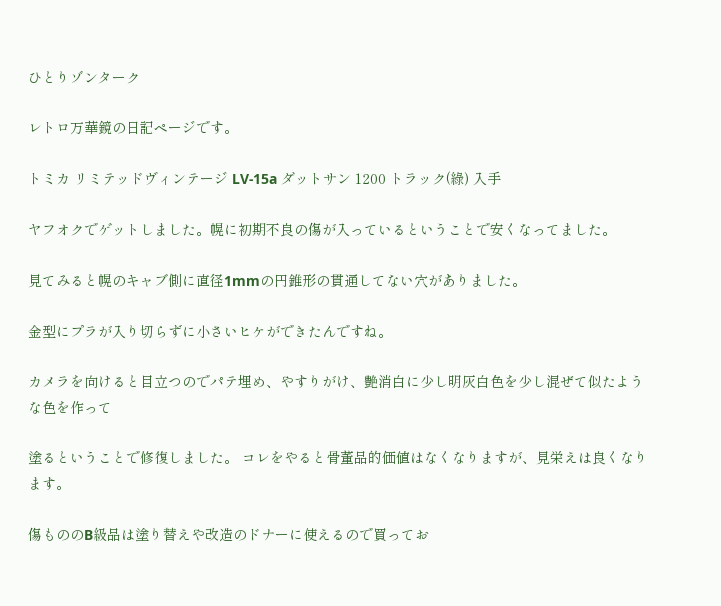ひとりゾンターク

レトロ万華鏡の日記ページです。

トミカ リミテッドヴィンテージ LV-15a ダットサン 1200 トラック(綠) 入手

ヤフオクでゲットしました。幌に初期不良の傷が入っているということで安くなってました。

見てみると幌のキャブ側に直径1mmの円錐形の貫通してない穴がありました。

金型にプラが入り切らずに小さいヒケができたんですね。

カメラを向けると目立つのでパテ埋め、やすりがけ、艶消白に少し明灰白色を少し混ぜて似たような色を作って

塗るということで修復しました。 コレをやると骨董品的価値はなくなりますが、見栄えは良くなります。

傷もののB級品は塗り替えや改造のドナーに使えるので買ってお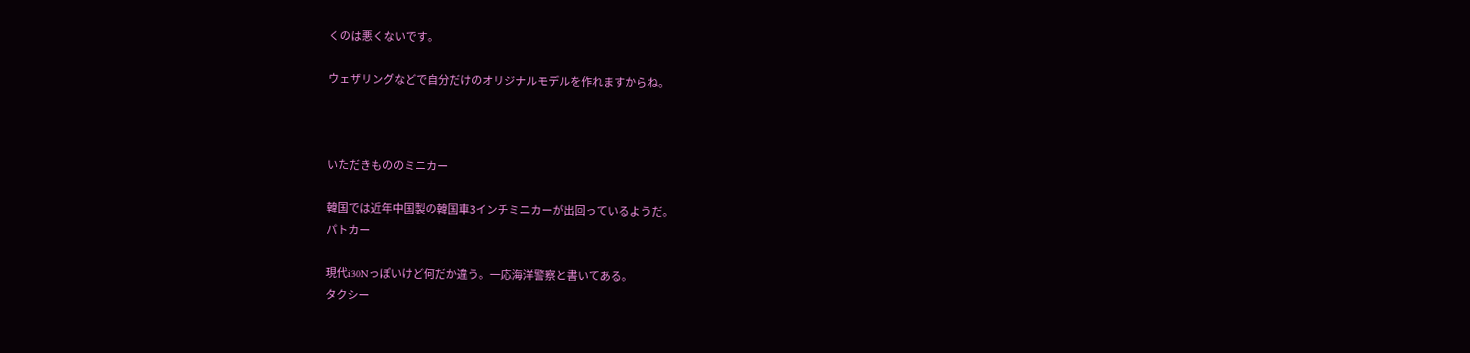くのは悪くないです。

ウェザリングなどで自分だけのオリジナルモデルを作れますからね。



いただきもののミニカー

韓国では近年中国製の韓国車3インチミニカーが出回っているようだ。
パトカー

現代i30Nっぽいけど何だか違う。一応海洋警察と書いてある。
タクシー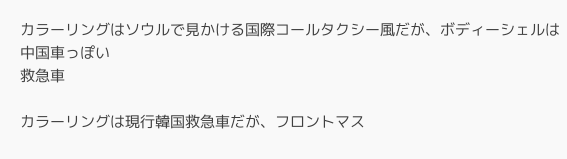カラーリングはソウルで見かける国際コールタクシー風だが、ボディーシェルは中国車っぽい
救急車

カラーリングは現行韓国救急車だが、フロントマス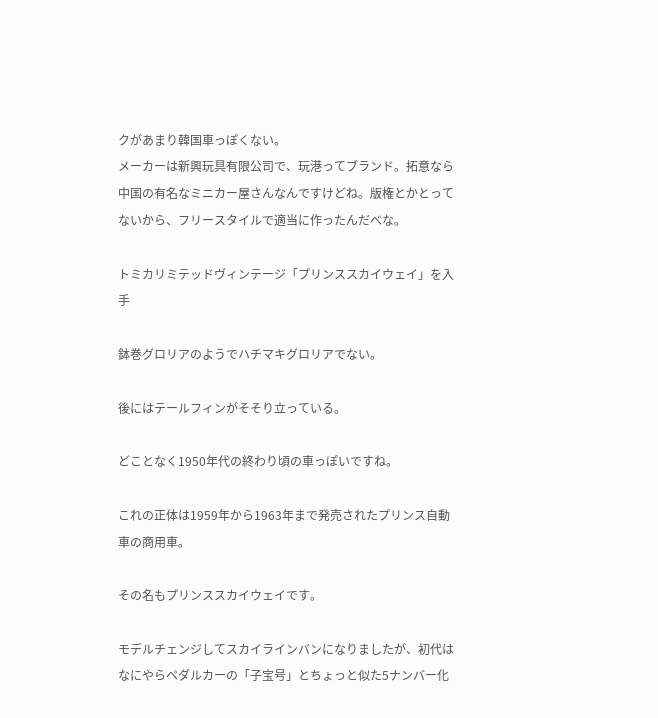クがあまり韓国車っぽくない。
メーカーは新興玩具有限公司で、玩港ってブランド。拓意なら中国の有名なミニカー屋さんなんですけどね。版権とかとってないから、フリースタイルで適当に作ったんだべな。

トミカリミテッドヴィンテージ「プリンススカイウェイ」を入手

鉢巻グロリアのようでハチマキグロリアでない。

後にはテールフィンがそそり立っている。

どことなく1950年代の終わり頃の車っぽいですね。

これの正体は1959年から1963年まで発売されたプリンス自動車の商用車。

その名もプリンススカイウェイです。

モデルチェンジしてスカイラインバンになりましたが、初代はなにやらペダルカーの「子宝号」とちょっと似た5ナンバー化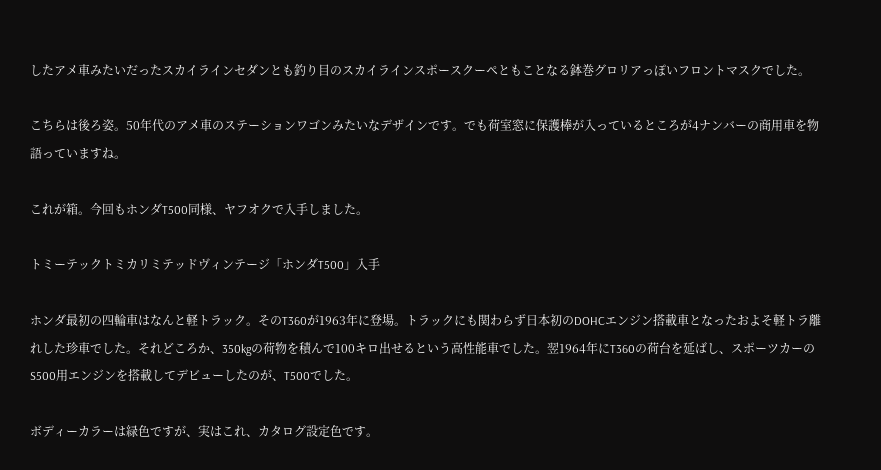したアメ車みたいだったスカイラインセダンとも釣り目のスカイラインスポースクーペともことなる鉢巻グロリアっぽいフロントマスクでした。

こちらは後ろ姿。50年代のアメ車のステーションワゴンみたいなデザインです。でも荷室窓に保護棒が入っているところが4ナンバーの商用車を物語っていますね。

これが箱。今回もホンダT500同様、ヤフオクで入手しました。

トミーテックトミカリミテッドヴィンテージ「ホンダT500」入手

ホンダ最初の四輪車はなんと軽トラック。そのT360が1963年に登場。トラックにも関わらず日本初のDOHCエンジン搭載車となったおよそ軽トラ離れした珍車でした。それどころか、350kgの荷物を積んで100キロ出せるという高性能車でした。翌1964年にT360の荷台を延ばし、スポーツカーのS500用エンジンを搭載してデビューしたのが、T500でした。

ボディーカラーは緑色ですが、実はこれ、カタログ設定色です。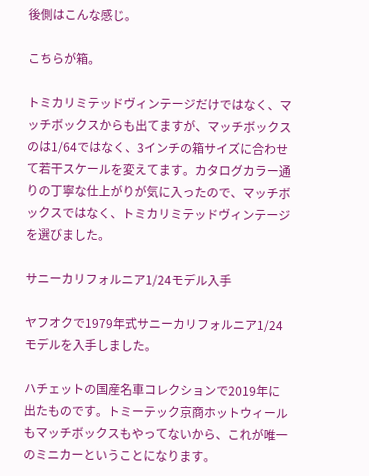後側はこんな感じ。

こちらが箱。

トミカリミテッドヴィンテージだけではなく、マッチボックスからも出てますが、マッチボックスのは1/64ではなく、3インチの箱サイズに合わせて若干スケールを変えてます。カタログカラー通りの丁寧な仕上がりが気に入ったので、マッチボックスではなく、トミカリミテッドヴィンテージを選びました。

サニーカリフォルニア1/24モデル入手

ヤフオクで1979年式サニーカリフォルニア1/24モデルを入手しました。

ハチェットの国産名車コレクションで2019年に出たものです。トミーテック京商ホットウィールもマッチボックスもやってないから、これが唯一のミニカーということになります。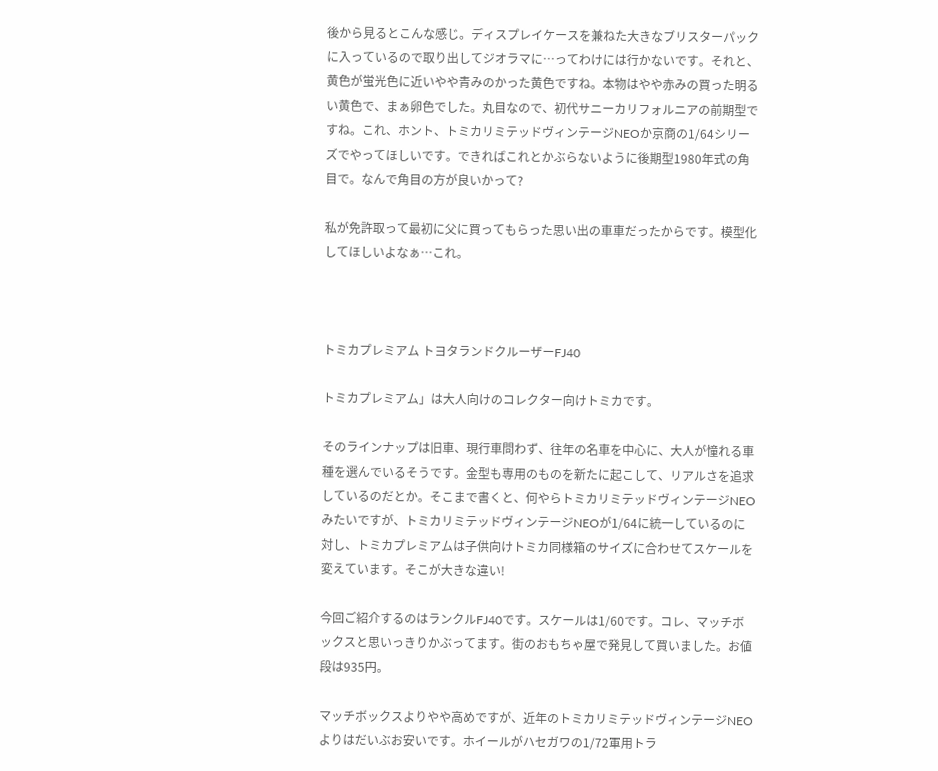後から見るとこんな感じ。ディスプレイケースを兼ねた大きなブリスターパックに入っているので取り出してジオラマに…ってわけには行かないです。それと、黄色が蛍光色に近いやや青みのかった黄色ですね。本物はやや赤みの買った明るい黄色で、まぁ卵色でした。丸目なので、初代サニーカリフォルニアの前期型ですね。これ、ホント、トミカリミテッドヴィンテージNEOか京商の1/64シリーズでやってほしいです。できればこれとかぶらないように後期型1980年式の角目で。なんで角目の方が良いかって?

私が免許取って最初に父に買ってもらった思い出の車車だったからです。模型化してほしいよなぁ…これ。



トミカプレミアム トヨタランドクルーザーFJ40

トミカプレミアム」は大人向けのコレクター向けトミカです。

そのラインナップは旧車、現行車問わず、往年の名車を中心に、大人が憧れる車種を選んでいるそうです。金型も専用のものを新たに起こして、リアルさを追求しているのだとか。そこまで書くと、何やらトミカリミテッドヴィンテージNEOみたいですが、トミカリミテッドヴィンテージNEOが1/64に統一しているのに対し、トミカプレミアムは子供向けトミカ同様箱のサイズに合わせてスケールを変えています。そこが大きな違い!

今回ご紹介するのはランクルFJ40です。スケールは1/60です。コレ、マッチボックスと思いっきりかぶってます。街のおもちゃ屋で発見して買いました。お値段は935円。

マッチボックスよりやや高めですが、近年のトミカリミテッドヴィンテージNEOよりはだいぶお安いです。ホイールがハセガワの1/72軍用トラ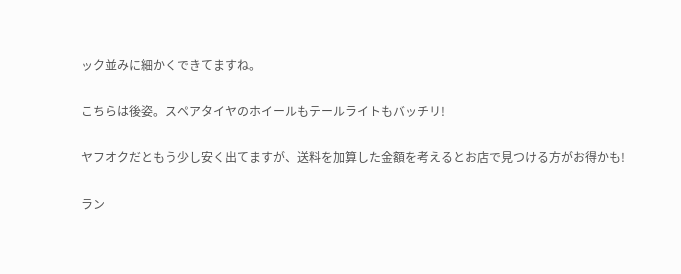ック並みに細かくできてますね。

こちらは後姿。スペアタイヤのホイールもテールライトもバッチリ!

ヤフオクだともう少し安く出てますが、送料を加算した金額を考えるとお店で見つける方がお得かも!

ラン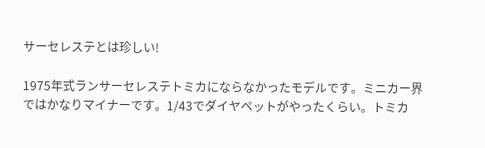サーセレステとは珍しい!

1975年式ランサーセレステトミカにならなかったモデルです。ミニカー界ではかなりマイナーです。1/43でダイヤペットがやったくらい。トミカ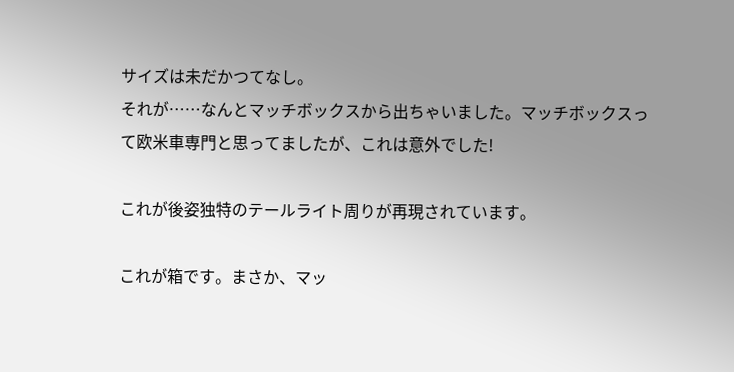サイズは未だかつてなし。
それが……なんとマッチボックスから出ちゃいました。マッチボックスって欧米車専門と思ってましたが、これは意外でした!

これが後姿独特のテールライト周りが再現されています。

これが箱です。まさか、マッ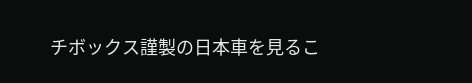チボックス謹製の日本車を見るこ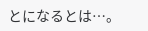とになるとは…。